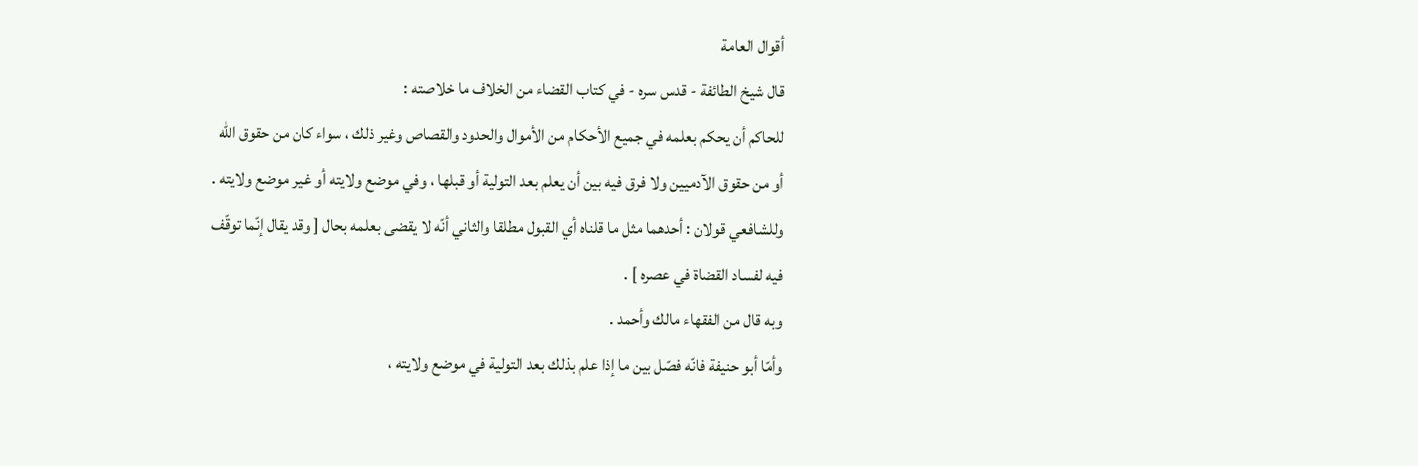أقوال العامة
قال شيخ الطائفة - قدس سره - في كتاب القضاء من الخلاف ما خلاصته :
للحاكم أن يحكم بعلمه في جميع الأحكام من الأموال والحدود والقصاص وغير ذلك ، سواء كان من حقوق اللّه أو من حقوق الآدميين ولا فرق فيه بين أن يعلم بعد التولية أو قبلها ، وفي موضع ولايته أو غير موضع ولايته .
وللشافعي قولان : أحدهما مثل ما قلناه أي القبول مطلقا والثاني أنّه لا يقضى بعلمه بحال [ وقد يقال إنّما توقّف فيه لفساد القضاة في عصره ] .
وبه قال من الفقهاء مالك وأحمد .
وأمّا أبو حنيفة فانّه فصّل بين ما إذا علم بذلك بعد التولية في موضع ولايته ،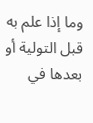وما إذا علم به قبل التولية أو بعدها في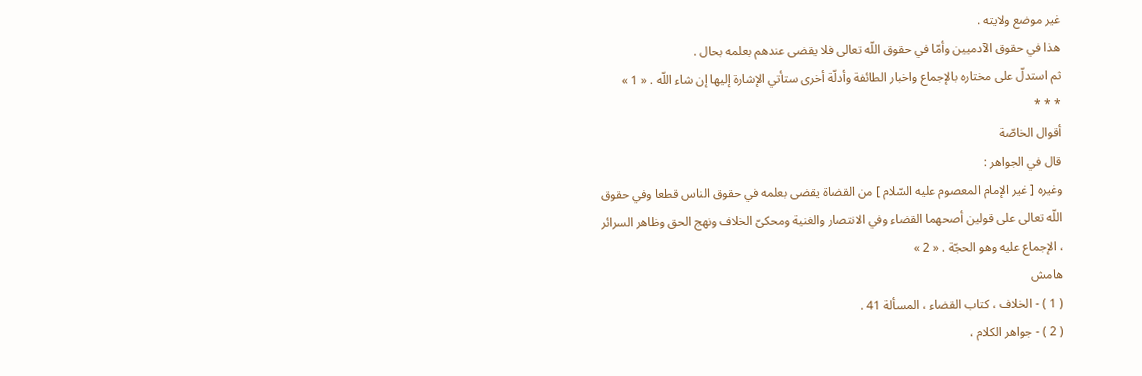غير موضع ولايته .
هذا في حقوق الآدميين وأمّا في حقوق اللّه تعالى فلا يقضى عندهم بعلمه بحال .
ثم استدلّ على مختاره بالإجماع واخبار الطائفة وأدلّة أخرى ستأتي الإشارة إليها إن شاء اللّه . « 1 »
* * *
أقوال الخاصّة
قال في الجواهر :
وغيره [ غير الإمام المعصوم عليه السّلام ] من القضاة يقضى بعلمه في حقوق الناس قطعا وفي حقوق اللّه تعالى على قولين أصحهما القضاء وفي الانتصار والغنية ومحكىّ الخلاف ونهج الحق وظاهر السرائر ، الإجماع عليه وهو الحجّة . « 2 »
هامش
( 1 ) - الخلاف ، كتاب القضاء ، المسألة 41 .
( 2 ) - جواهر الكلام ،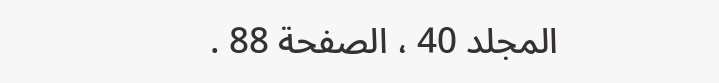المجلد 40 ، الصفحة 88 .